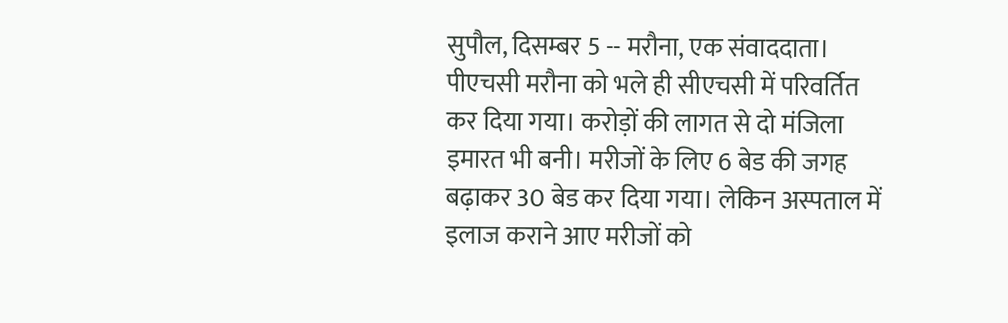सुपौल, दिसम्बर 5 -- मरौना, एक संवाददाता। पीएचसी मरौना को भले ही सीएचसी में परिवर्तित कर दिया गया। करोड़ों की लागत से दो मंजिला इमारत भी बनी। मरीजों के लिए 6 बेड की जगह बढ़ाकर 30 बेड कर दिया गया। लेकिन अस्पताल में इलाज कराने आए मरीजों को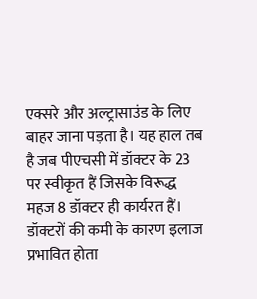एक्सरे और अल्ट्रासाउंड के लिए बाहर जाना पड़ता है। यह हाल तब है जब पीएचसी में डॉक्टर के 23 पर स्वीकृत हैं जिसके विरूद्ध महज 8 डॉक्टर ही कार्यरत हैं। डॉक्टरों की कमी के कारण इलाज प्रभावित होता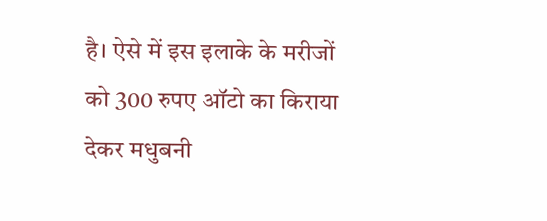है। ऐसे में इस इलाके के मरीजों को 300 रुपए ऑटो का किराया देकर मधुबनी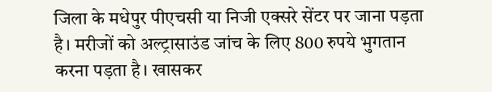जिला के मधेपुर पीएचसी या निजी एक्सरे सेंटर पर जाना पड़ता है। मरीजों को अल्ट्रासाउंड जांच के लिए 800 रुपये भुगतान करना पड़ता है। खासकर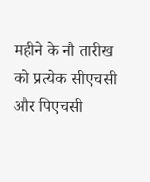महीने के नौ तारीख को प्रत्येक सीएचसी और पिएचसी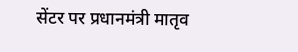सेंटर पर प्रधानमंत्री मातृव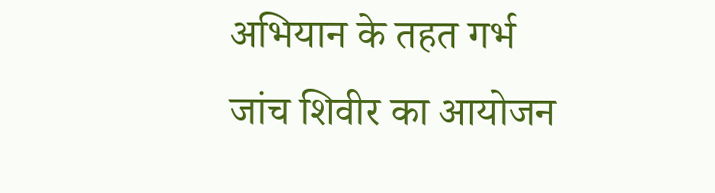अभियान के तहत गर्भ जांच शिवीर का आयोजन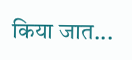किया जात...